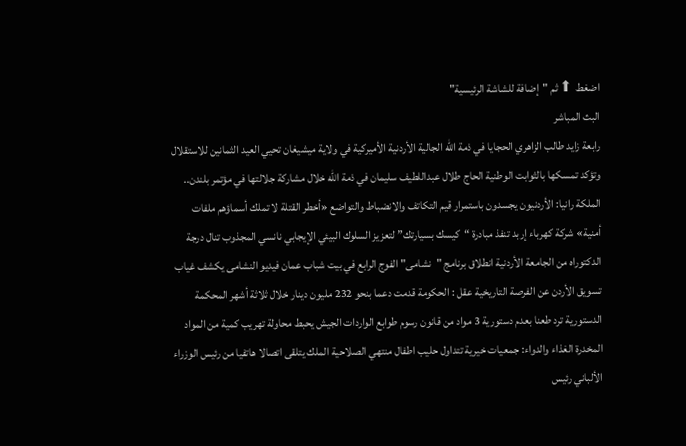اضغط ⬆ ثم "إضافة للشاشة الرئيسية"
البث المباشر
رابعة زايد طالب الزاهري الحجايا في ذمة الله الجالية الأردنية الأميركية في ولاية ميشيغان تحيي العيد الثمانين للاستقلال وتؤكد تمسكها بالثوابت الوطنية الحاج طلال عبداللطيف سليمان في ذمة الله خلال مشاركة جلالتها في مؤتمر بلندن.. الملكة رانيا: الأردنيون يجسدون باستمرار قيم التكاتف والانضباط والتواضع «أخطر القتلة لا تملك أسماؤهم ملفات أمنية» شركة كهرباء إربد تنفذ مبادرة “كيسك بسيارتك” لتعزيز السلوك البيئي الإيجابي نانسي المجذوب تنال درجة الدكتوراه من الجامعة الأردنية انطلاق برنامج "نشامى" الفوج الرابع في بيت شباب عمان فيديو النشامى يكشف غياب تسويق الأردن عن الفرصة التاريخية عقل : الحكومة قدمت دعما بنحو 232 مليون دينار خلال ثلاثة أشهر المحكمة الدستورية ترد طعنا بعدم دستورية 3 مواد من قانون رسوم طوابع الواردات الجيش يحبط محاولة تهريب كمية من المواد المخدرة الغذاء والدواء: جمعيات خيرية تتداول حليب اطفال منتهي الصلاحية الملك يتلقى اتصالا هاتفيا من رئيس الوزراء الألباني رئيس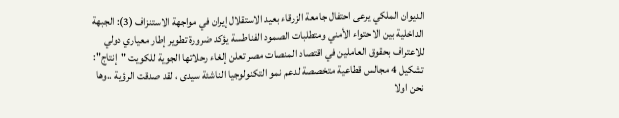الديوان الملكي يرعى احتفال جامعة الزرقاء بعيد الاستقلال إيران في مواجهة الاستنزاف (3): الجبهة الداخلية بين الاحتواء الأمني ومتطلبات الصمود الفناطسة يؤكد ضرورة تطوير إطار معياري دولي للاعتراف بحقوق العاملين في اقتصاد المنصات مصر تعلن إلغاء رحلاتها الجوية للكويت "إنتاج": تشكيل 4 مجالس قطاعية متخصصة لدعم نمو التكنولوجيا الناشئة سيدى ، لقد صدقت الرؤية ..وها نحن اولا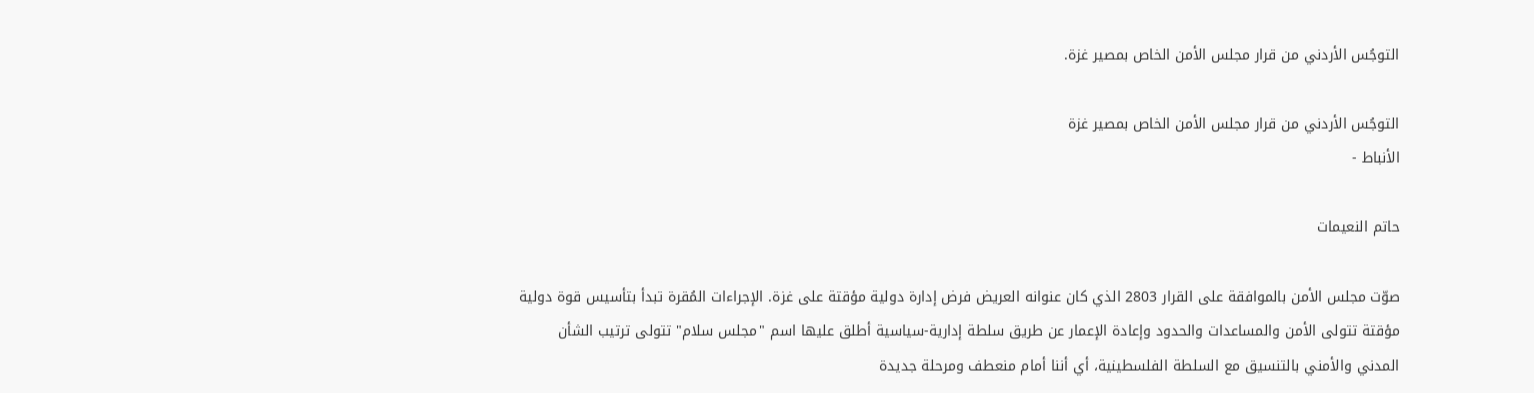التوجُس الأردني من قرار مجلس الأمن الخاص بمصير غزة.

التوجُس الأردني من قرار مجلس الأمن الخاص بمصير غزة
الأنباط -

حاتم النعيمات

صوّت مجلس الأمن بالموافقة على القرار 2803 الذي كان عنوانه العريض فرض إدارة دولية مؤقتة على غزة. الإجراءات المُقرة تبدأ بتأسيس قوة دولية مؤقتة تتولى الأمن والمساعدات والحدود وإعادة الإعمار عن طريق سلطة إدارية-سياسية أطلق عليها اسم "مجلس سلام" تتولى ترتيب الشأن المدني والأمني بالتنسيق مع السلطة الفلسطينية، أي أننا أمام منعطف ومرحلة جديدة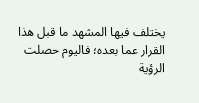يختلف فيها المشهد ما قبل هذا القرار عما بعده؛ فاليوم حصلت الرؤية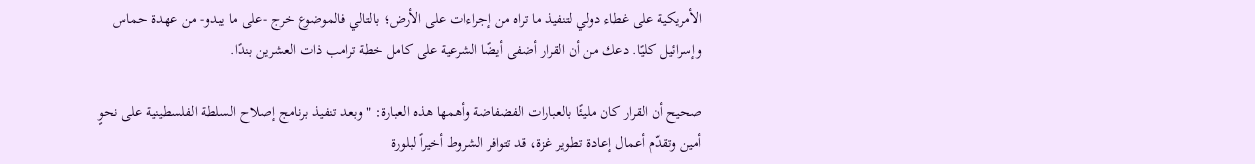الأمريكية على غطاء دولي لتنفيذ ما تراه من إجراءات على الأرض؛ بالتالي فالموضوع خرج -على ما يبدو- من عهدة حماس وإسرائيل كليًا. دعك من أن القرار أضفى أيضًا الشرعية على كامل خطة ترامب ذات العشرين بندًا.

صحيح أن القرار كان مليئًا بالعبارات الفضفاضة وأهمها هذه العبارة: "وبعد تنفيذ برنامج إصلاح السلطة الفلسطينية على نحوٍ أمين وتقدّم أعمال إعادة تطوير غزة، قد تتوافر الشروط أخيراً لبلورة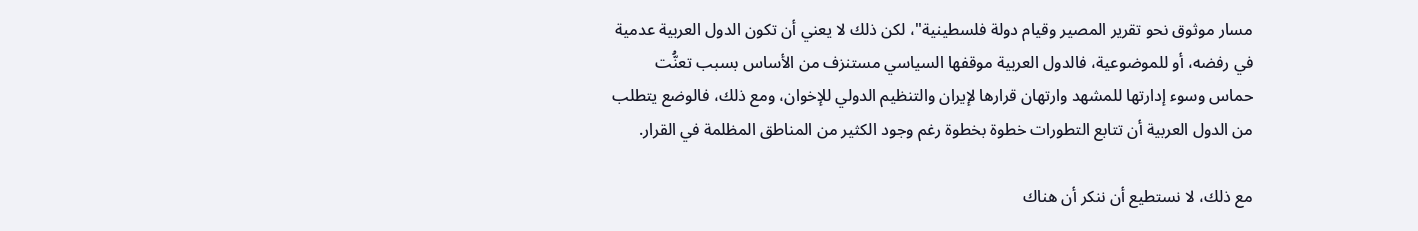مسار موثوق نحو تقرير المصير وقيام دولة فلسطينية"، لكن ذلك لا يعني أن تكون الدول العربية عدمية في رفضه، أو للموضوعية، فالدول العربية موقفها السياسي مستنزف من الأساس بسبب تعنُّت حماس وسوء إدارتها للمشهد وارتهان قرارها لإيران والتنظيم الدولي للإخوان، ومع ذلك، فالوضع يتطلب من الدول العربية أن تتابع التطورات خطوة بخطوة رغم وجود الكثير من المناطق المظلمة في القرار.

مع ذلك، لا نستطيع أن ننكر أن هناك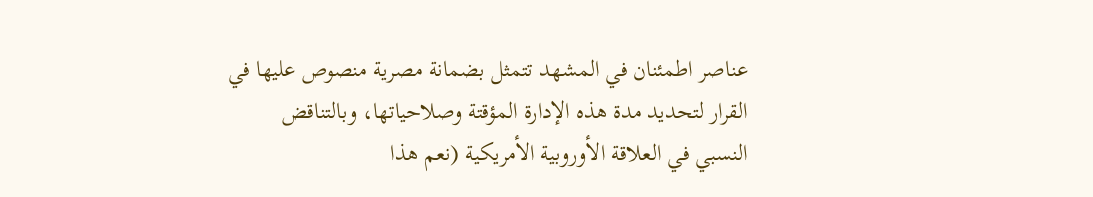عناصر اطمئنان في المشهد تتمثل بضمانة مصرية منصوص عليها في القرار لتحديد مدة هذه الإدارة المؤقتة وصلاحياتها، وبالتناقض النسبي في العلاقة الأوروبية الأمريكية (نعم هذا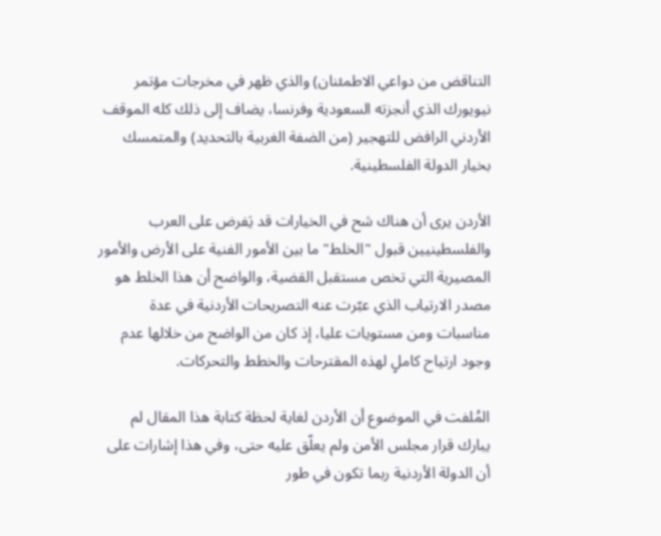التناقض من دواعي الاطمئنان) والذي ظهر في مخرجات مؤتمر نيويورك الذي أنجزته السعودية وفرنسا، يضاف إلى ذلك كله الموقف الأردني الرافض للتهجير (من الضفة الغربية بالتحديد) والمتمسك بخيار الدولة الفلسطينية.

الأردن يرى أن هناك شح في الخيارات قد يَفرض على العرب والفلسطينيين قبول "الخلط" ما بين الأمور الفنية على الأرض والأمور المصيرية التي تخص مستقبل القضية، والواضح أن هذا الخلط هو مصدر الارتياب الذي عبّرت عنه التصريحات الأردنية في عدة مناسبات ومن مستويات عليا، إذ كان من الواضح من خلالها عدم وجود ارتياح كاملٍ لهذه المقترحات والخطط والتحركات.

المُلفت في الموضوع أن الأردن لغاية لحظة كتابة هذا المقال لم يبارك قرار مجلس الأمن ولم يعلّق عليه حتى، وفي هذا إشارات على أن الدولة الأردنية ربما تكون في طور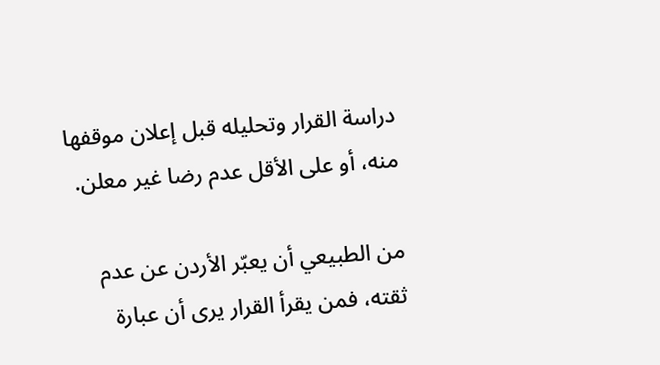دراسة القرار وتحليله قبل إعلان موقفها منه، أو على الأقل عدم رضا غير معلن.

من الطبيعي أن يعبّر الأردن عن عدم ثقته، فمن يقرأ القرار يرى أن عبارة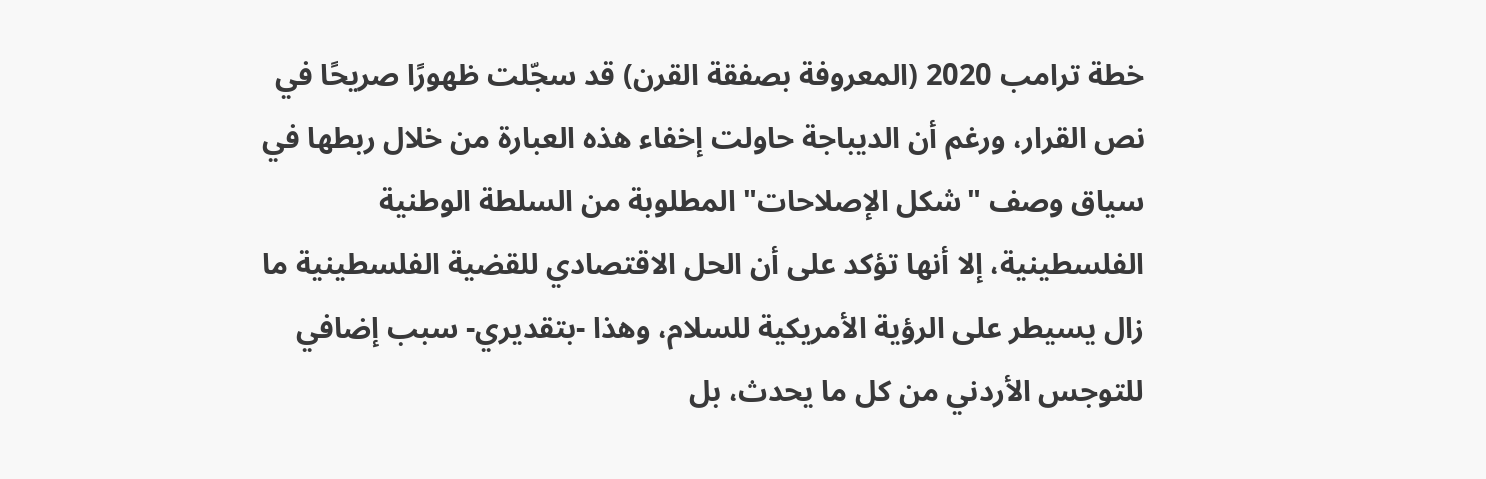خطة ترامب 2020 (المعروفة بصفقة القرن) قد سجّلت ظهورًا صريحًا في نص القرار، ورغم أن الديباجة حاولت إخفاء هذه العبارة من خلال ربطها في سياق وصف "شكل الإصلاحات" المطلوبة من السلطة الوطنية الفلسطينية، إلا أنها تؤكد على أن الحل الاقتصادي للقضية الفلسطينية ما زال يسيطر على الرؤية الأمريكية للسلام، وهذا -بتقديري- سبب إضافي للتوجس الأردني من كل ما يحدث، بل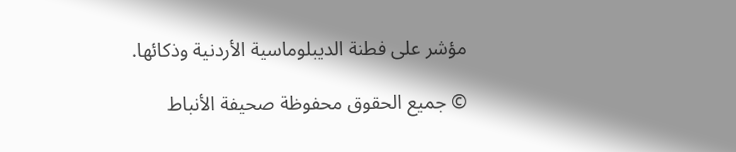مؤشر على فطنة الديبلوماسية الأردنية وذكائها.

© جميع الحقوق محفوظة صحيفة الأنباط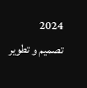2024
تصميم و تطوير